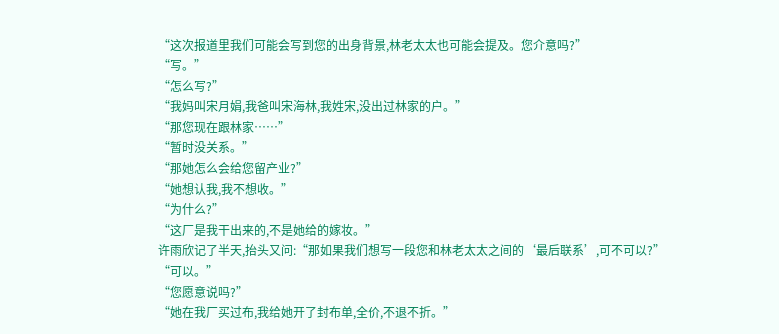“这次报道里我们可能会写到您的出身背景,林老太太也可能会提及。您介意吗?”
“写。”
“怎么写?”
“我妈叫宋月娟,我爸叫宋海林,我姓宋,没出过林家的户。”
“那您现在跟林家……”
“暂时没关系。”
“那她怎么会给您留产业?”
“她想认我,我不想收。”
“为什么?”
“这厂是我干出来的,不是她给的嫁妆。”
许雨欣记了半天,抬头又问:“那如果我们想写一段您和林老太太之间的‘最后联系’,可不可以?”
“可以。”
“您愿意说吗?”
“她在我厂买过布,我给她开了封布单,全价,不退不折。”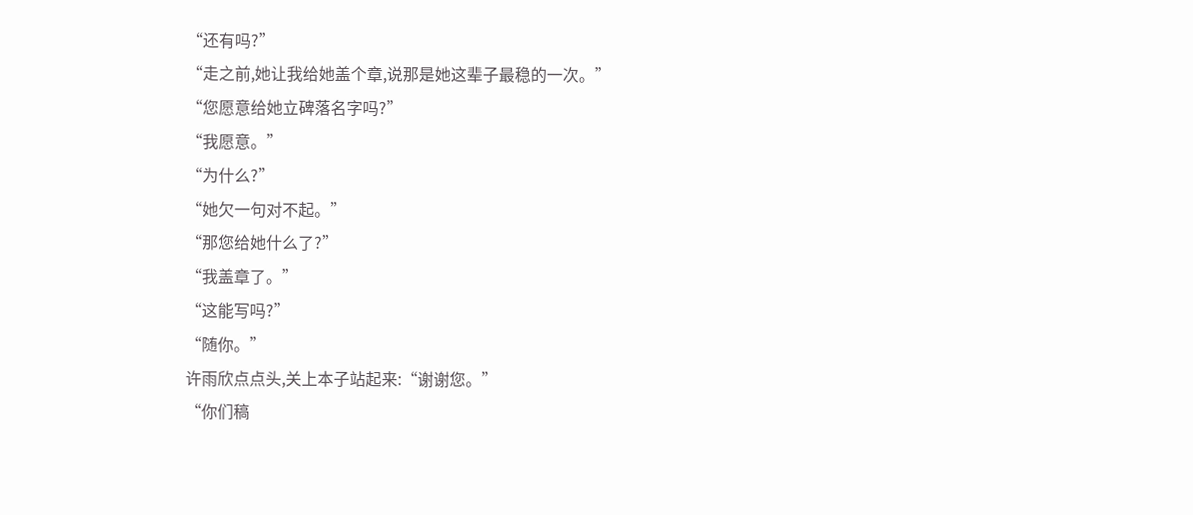“还有吗?”
“走之前,她让我给她盖个章,说那是她这辈子最稳的一次。”
“您愿意给她立碑落名字吗?”
“我愿意。”
“为什么?”
“她欠一句对不起。”
“那您给她什么了?”
“我盖章了。”
“这能写吗?”
“随你。”
许雨欣点点头,关上本子站起来:“谢谢您。”
“你们稿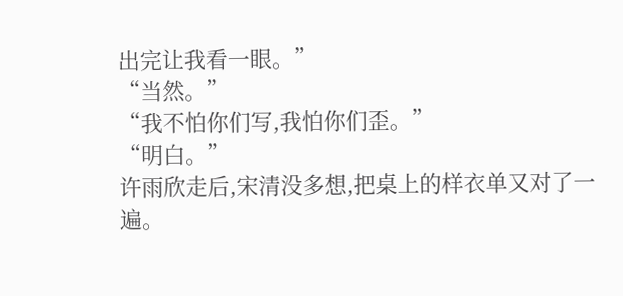出完让我看一眼。”
“当然。”
“我不怕你们写,我怕你们歪。”
“明白。”
许雨欣走后,宋清没多想,把桌上的样衣单又对了一遍。